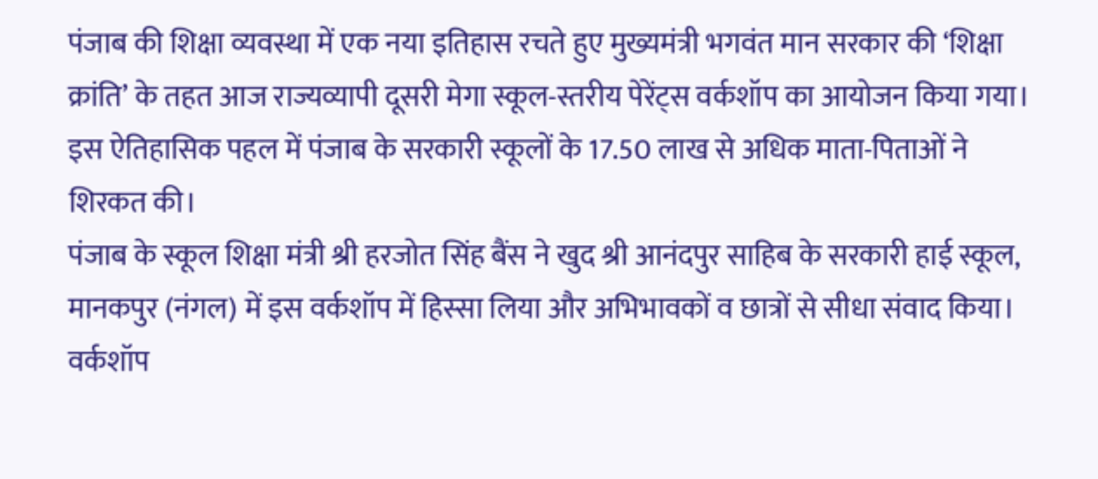पंजाब की शिक्षा व्यवस्था में एक नया इतिहास रचते हुए मुख्यमंत्री भगवंत मान सरकार की ‘शिक्षा क्रांति’ के तहत आज राज्यव्यापी दूसरी मेगा स्कूल-स्तरीय पेरेंट्स वर्कशॉप का आयोजन किया गया। इस ऐतिहासिक पहल में पंजाब के सरकारी स्कूलों के 17.50 लाख से अधिक माता-पिताओं ने शिरकत की।
पंजाब के स्कूल शिक्षा मंत्री श्री हरजोत सिंह बैंस ने खुद श्री आनंदपुर साहिब के सरकारी हाई स्कूल, मानकपुर (नंगल) में इस वर्कशॉप में हिस्सा लिया और अभिभावकों व छात्रों से सीधा संवाद किया।
वर्कशॉप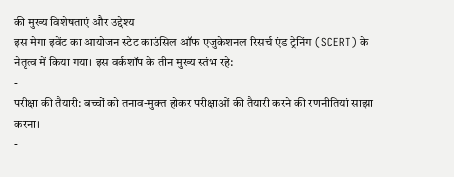की मुख्य विशेषताएं और उद्देश्य
इस मेगा इवेंट का आयोजन स्टेट काउंसिल ऑफ एजुकेशनल रिसर्च एंड ट्रेनिंग (SCERT) के नेतृत्व में किया गया। इस वर्कशॉप के तीन मुख्य स्तंभ रहे:
-
परीक्षा की तैयारी: बच्चों को तनाव-मुक्त होकर परीक्षाओं की तैयारी करने की रणनीतियां साझा करना।
-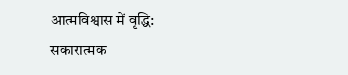आत्मविश्वास में वृद्धि: सकारात्मक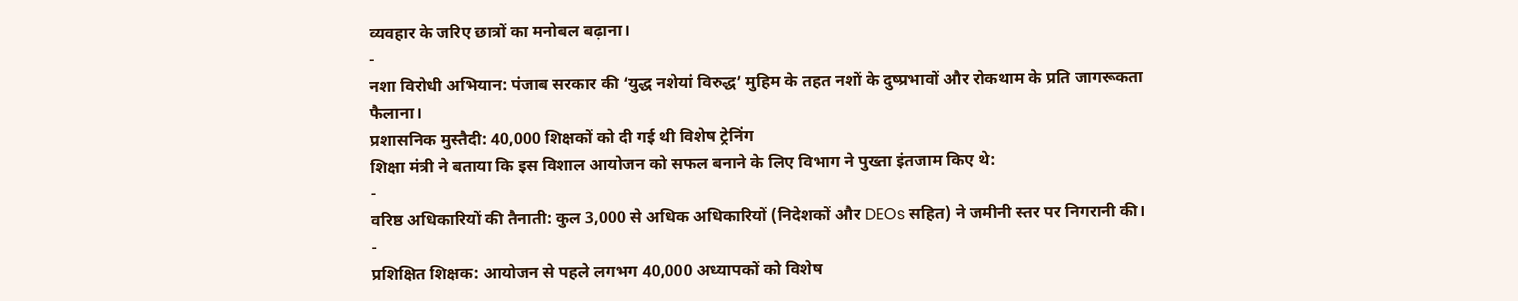व्यवहार के जरिए छात्रों का मनोबल बढ़ाना।
-
नशा विरोधी अभियान: पंजाब सरकार की ‘युद्ध नशेयां विरुद्ध’ मुहिम के तहत नशों के दुष्प्रभावों और रोकथाम के प्रति जागरूकता फैलाना।
प्रशासनिक मुस्तैदी: 40,000 शिक्षकों को दी गई थी विशेष ट्रेनिंग
शिक्षा मंत्री ने बताया कि इस विशाल आयोजन को सफल बनाने के लिए विभाग ने पुख्ता इंतजाम किए थे:
-
वरिष्ठ अधिकारियों की तैनाती: कुल 3,000 से अधिक अधिकारियों (निदेशकों और DEOs सहित) ने जमीनी स्तर पर निगरानी की।
-
प्रशिक्षित शिक्षक: आयोजन से पहले लगभग 40,000 अध्यापकों को विशेष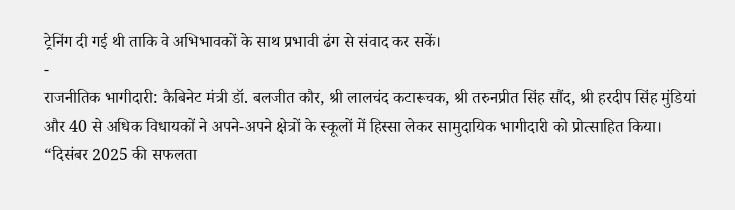ट्रेनिंग दी गई थी ताकि वे अभिभावकों के साथ प्रभावी ढंग से संवाद कर सकें।
-
राजनीतिक भागीदारी: कैबिनेट मंत्री डॉ. बलजीत कौर, श्री लालचंद कटारूचक, श्री तरुनप्रीत सिंह सौंद, श्री हरदीप सिंह मुंडियां और 40 से अधिक विधायकों ने अपने-अपने क्षेत्रों के स्कूलों में हिस्सा लेकर सामुदायिक भागीदारी को प्रोत्साहित किया।
“दिसंबर 2025 की सफलता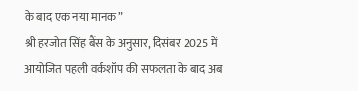के बाद एक नया मानक”
श्री हरजोत सिंह बैंस के अनुसार, दिसंबर 2025 में आयोजित पहली वर्कशॉप की सफलता के बाद अब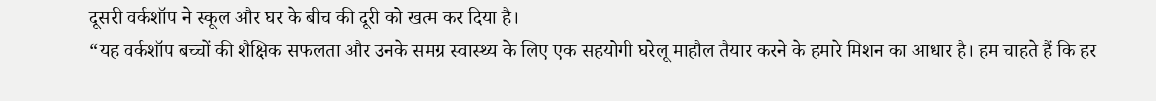दूसरी वर्कशॉप ने स्कूल और घर के बीच की दूरी को खत्म कर दिया है।
“यह वर्कशॉप बच्चों की शैक्षिक सफलता और उनके समग्र स्वास्थ्य के लिए एक सहयोगी घरेलू माहौल तैयार करने के हमारे मिशन का आधार है। हम चाहते हैं कि हर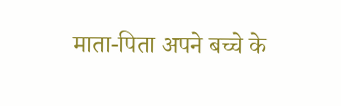माता-पिता अपने बच्चे के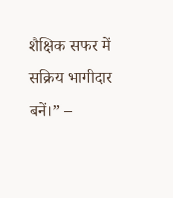शैक्षिक सफर में सक्रिय भागीदार बनें।” –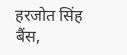हरजोत सिंह बैंस,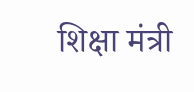शिक्षा मंत्री